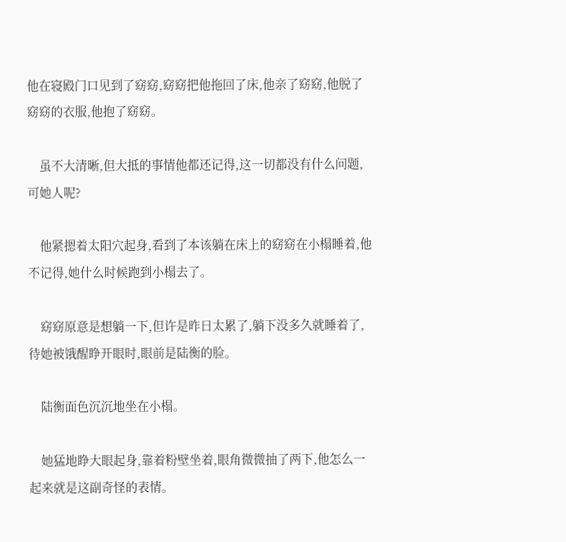他在寝殿门口见到了窈窈,窈窈把他拖回了床,他亲了窈窈,他脱了窈窈的衣服,他抱了窈窈。

    虽不大清晰,但大抵的事情他都还记得,这一切都没有什么问题,可她人呢?

    他紧摁着太阳穴起身,看到了本该躺在床上的窈窈在小榻睡着,他不记得,她什么时候跑到小榻去了。

    窈窈原意是想躺一下,但许是昨日太累了,躺下没多久就睡着了,待她被饿醒睁开眼时,眼前是陆衡的脸。

    陆衡面色沉沉地坐在小榻。

    她猛地睁大眼起身,靠着粉壁坐着,眼角微微抽了两下,他怎么一起来就是这副奇怪的表情。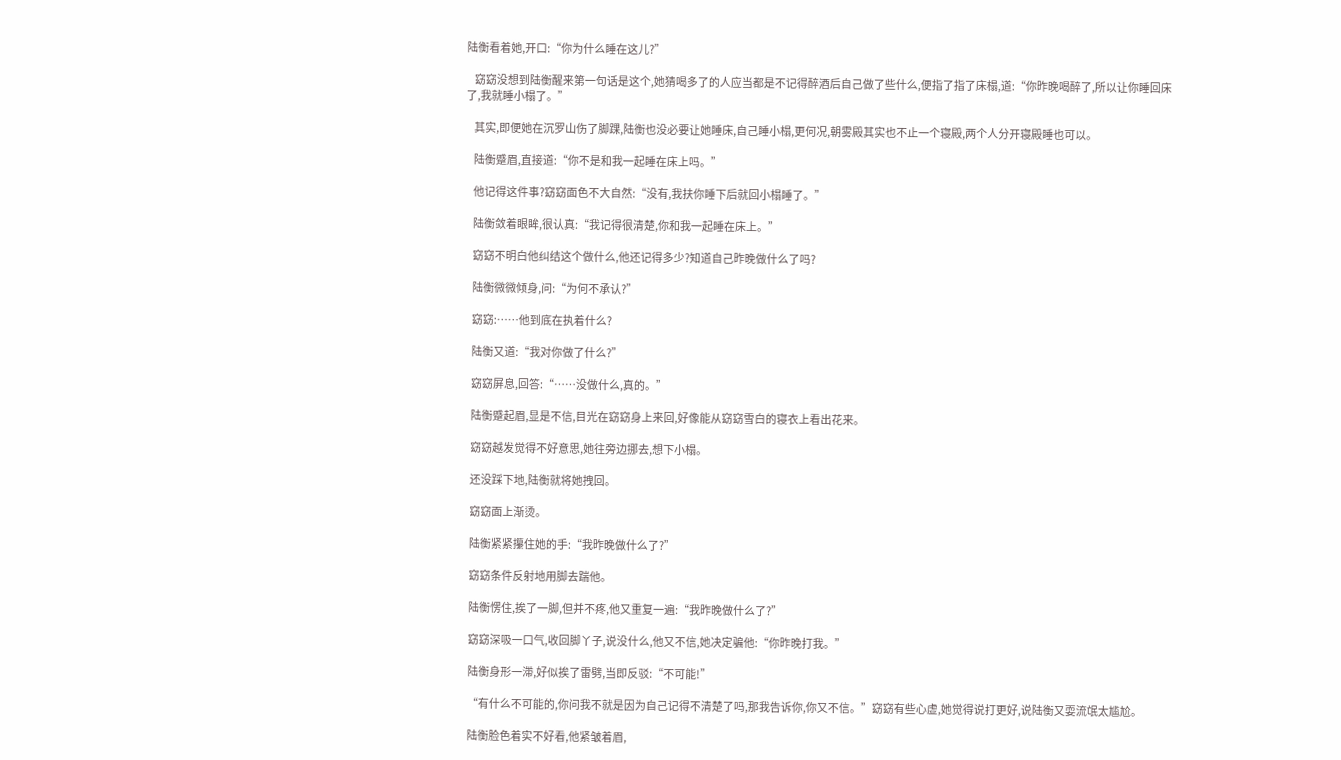陆衡看着她,开口:“你为什么睡在这儿?”

    窈窈没想到陆衡醒来第一句话是这个,她猜喝多了的人应当都是不记得醉酒后自己做了些什么,便指了指了床榻,道:“你昨晚喝醉了,所以让你睡回床了,我就睡小榻了。”

    其实,即便她在沉罗山伤了脚踝,陆衡也没必要让她睡床,自己睡小榻,更何况,朝雾殿其实也不止一个寝殿,两个人分开寝殿睡也可以。

    陆衡蹙眉,直接道:“你不是和我一起睡在床上吗。”

    他记得这件事?窈窈面色不大自然:“没有,我扶你睡下后就回小榻睡了。”

    陆衡敛着眼眸,很认真:“我记得很清楚,你和我一起睡在床上。”

    窈窈不明白他纠结这个做什么,他还记得多少?知道自己昨晚做什么了吗?

    陆衡微微倾身,问:“为何不承认?”

    窈窈:……他到底在执着什么?

    陆衡又道:“我对你做了什么?”

    窈窈屏息,回答:“……没做什么,真的。”

    陆衡蹙起眉,显是不信,目光在窈窈身上来回,好像能从窈窈雪白的寝衣上看出花来。

    窈窈越发觉得不好意思,她往旁边挪去,想下小榻。

    还没踩下地,陆衡就将她拽回。

    窈窈面上渐烫。

    陆衡紧紧攥住她的手:“我昨晚做什么了?”

    窈窈条件反射地用脚去踹他。

    陆衡愣住,挨了一脚,但并不疼,他又重复一遍:“我昨晚做什么了?”

    窈窈深吸一口气,收回脚丫子,说没什么,他又不信,她决定骗他:“你昨晚打我。”

    陆衡身形一滞,好似挨了雷劈,当即反驳:“不可能!”

    “有什么不可能的,你问我不就是因为自己记得不清楚了吗,那我告诉你,你又不信。”窈窈有些心虚,她觉得说打更好,说陆衡又耍流氓太尴尬。

    陆衡脸色着实不好看,他紧皱着眉,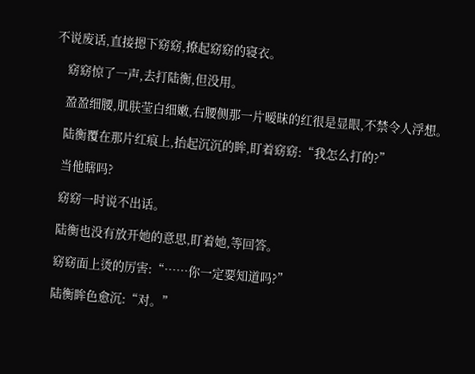不说废话,直接摁下窈窈,撩起窈窈的寝衣。

    窈窈惊了一声,去打陆衡,但没用。

    盈盈细腰,肌肤莹白细嫩,右腰侧那一片暧昧的红很是显眼,不禁令人浮想。

    陆衡覆在那片红痕上,抬起沉沉的眸,盯着窈窈:“我怎么打的?”

    当他瞎吗?

    窈窈一时说不出话。

    陆衡也没有放开她的意思,盯着她,等回答。

    窈窈面上烫的厉害:“……你一定要知道吗?”

    陆衡眸色愈沉:“对。”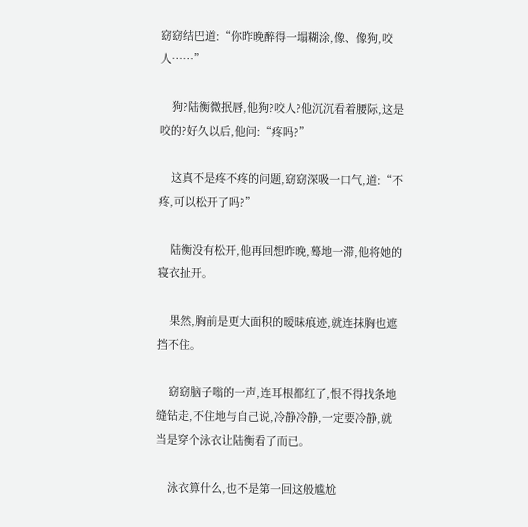窈窈结巴道:“你昨晚醉得一塌糊涂,像、像狗,咬人……”

    狗?陆衡微抿唇,他狗?咬人?他沉沉看着腰际,这是咬的?好久以后,他问:“疼吗?”

    这真不是疼不疼的问题,窈窈深吸一口气,道:“不疼,可以松开了吗?”

    陆衡没有松开,他再回想昨晚,蓦地一滞,他将她的寝衣扯开。

    果然,胸前是更大面积的暧昧痕迹,就连抹胸也遮挡不住。

    窈窈脑子嗡的一声,连耳根都红了,恨不得找条地缝钻走,不住地与自己说,冷静冷静,一定要冷静,就当是穿个泳衣让陆衡看了而已。

    泳衣算什么,也不是第一回这般尴尬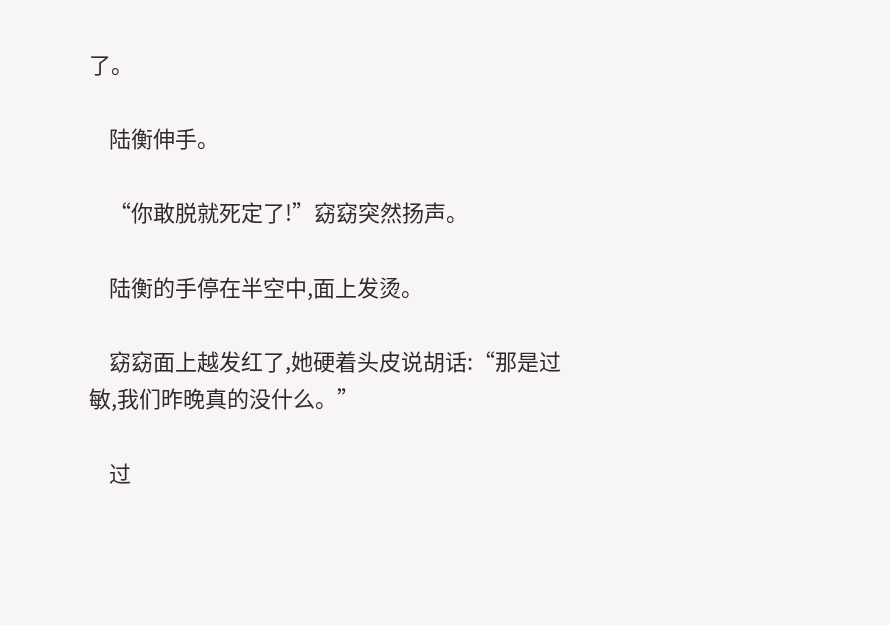了。

    陆衡伸手。

    “你敢脱就死定了!”窈窈突然扬声。

    陆衡的手停在半空中,面上发烫。

    窈窈面上越发红了,她硬着头皮说胡话:“那是过敏,我们昨晚真的没什么。”

    过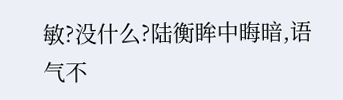敏?没什么?陆衡眸中晦暗,语气不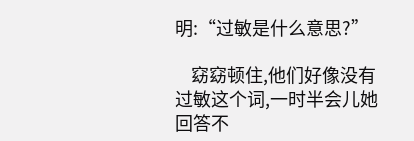明:“过敏是什么意思?”

    窈窈顿住,他们好像没有过敏这个词,一时半会儿她回答不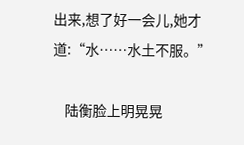出来,想了好一会儿,她才道:“水……水土不服。”

    陆衡脸上明晃晃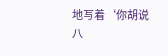地写着‘你胡说八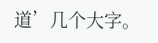道’几个大字。